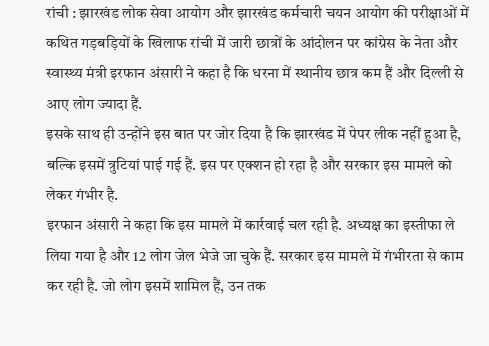रांची : झारखंड लोक सेवा आयोग और झारखंड कर्मचारी चयन आयोग की परीक्षाओं में कथित गड़बड़ियों के खिलाफ रांची में जारी छात्रों के आंदोलन पर कांग्रेस के नेता और स्वास्थ्य मंत्री इरफान अंसारी ने कहा है कि धरना में स्थानीय छात्र कम हैं और दिल्ली से आए लोग ज्यादा हैं.
इसके साथ ही उन्होंने इस बात पर जोर दिया है कि झारखंड में पेपर लीक नहीं हुआ है, बल्कि इसमें त्रुटियां पाई गई हैं. इस पर एक्शन हो रहा है और सरकार इस मामले को लेकर गंभीर है.
इरफान अंसारी ने कहा कि इस मामले में कार्रवाई चल रही है. अध्यक्ष का इस्तीफा ले लिया गया है और 12 लोग जेल भेजे जा चुके हैं. सरकार इस मामले में गंभीरता से काम कर रही है. जो लोग इसमें शामिल हैं, उन तक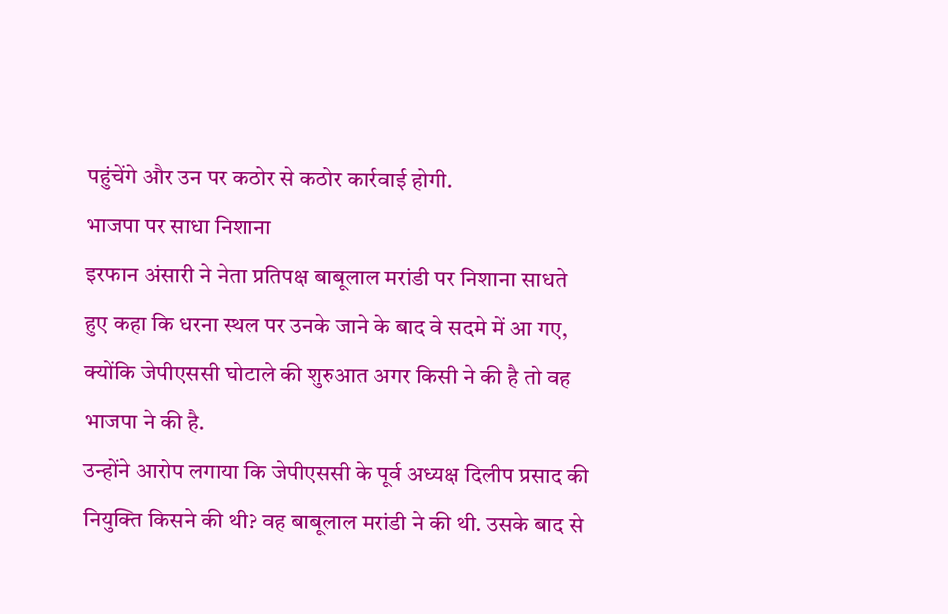पहुंचेंगे और उन पर कठोर से कठोर कार्रवाई होगी.
भाजपा पर साधा निशाना
इरफान अंसारी ने नेता प्रतिपक्ष बाबूलाल मरांडी पर निशाना साधते हुए कहा कि धरना स्थल पर उनके जाने के बाद वे सदमे में आ गए, क्योंकि जेपीएससी घोटाले की शुरुआत अगर किसी ने की है तो वह भाजपा ने की है.
उन्होंने आरोप लगाया कि जेपीएससी के पूर्व अध्यक्ष दिलीप प्रसाद की नियुक्ति किसने की थी? वह बाबूलाल मरांडी ने की थी. उसके बाद से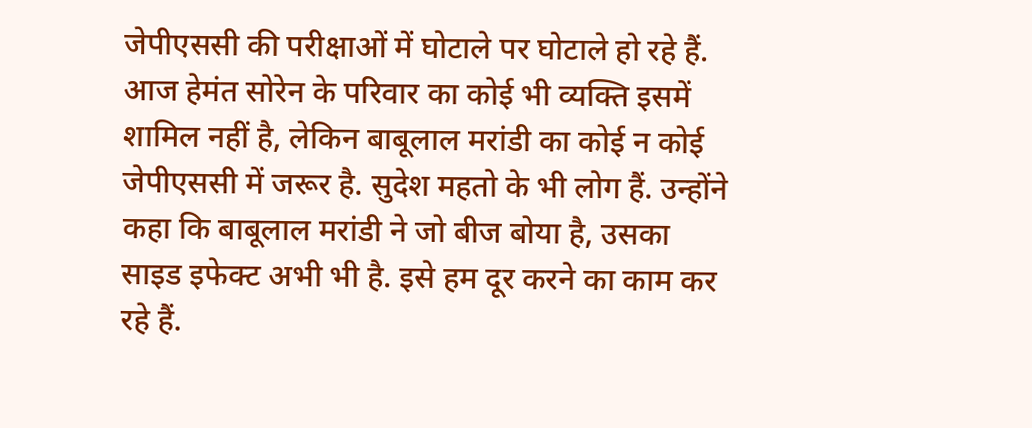जेपीएससी की परीक्षाओं में घोटाले पर घोटाले हो रहे हैं. आज हेमंत सोरेन के परिवार का कोई भी व्यक्ति इसमें शामिल नहीं है, लेकिन बाबूलाल मरांडी का कोई न कोई जेपीएससी में जरूर है. सुदेश महतो के भी लोग हैं. उन्होंने कहा कि बाबूलाल मरांडी ने जो बीज बोया है, उसका साइड इफेक्ट अभी भी है. इसे हम दूर करने का काम कर रहे हैं.